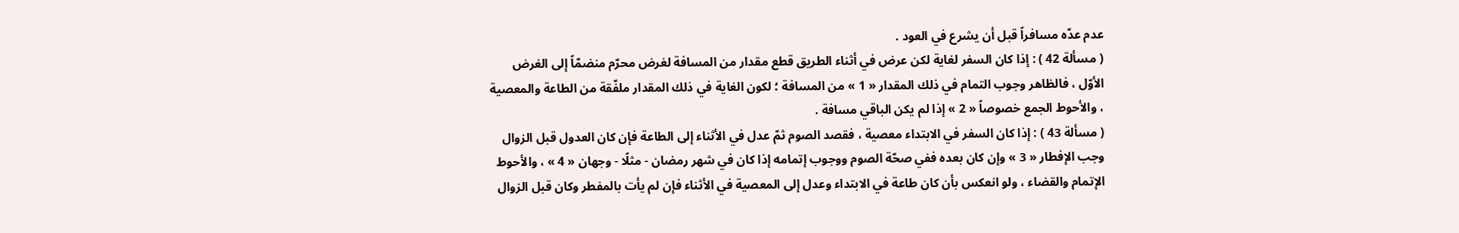عدم عدّه مسافراً قبل أن يشرع في العود .
( مسألة 42 ) : إذا كان السفر لغاية لكن عرض في أثناء الطريق قطع مقدار من المسافة لغرض محرّم منضمّاً إلى الغرض الأوّل ، فالظاهر وجوب التمام في ذلك المقدار « 1 » من المسافة ؛ لكون الغاية في ذلك المقدار ملفّقة من الطاعة والمعصية ، والأحوط الجمع خصوصاً « 2 » إذا لم يكن الباقي مسافة .
( مسألة 43 ) : إذا كان السفر في الابتداء معصية ، فقصد الصوم ثمّ عدل في الأثناء إلى الطاعة فإن كان العدول قبل الزوال وجب الإفطار « 3 » وإن كان بعده ففي صحّة الصوم ووجوب إتمامه إذا كان في شهر رمضان - مثلًا - وجهان « 4 » ، والأحوط الإتمام والقضاء ، ولو انعكس بأن كان طاعة في الابتداء وعدل إلى المعصية في الأثناء فإن لم يأت بالمفطر وكان قبل الزوال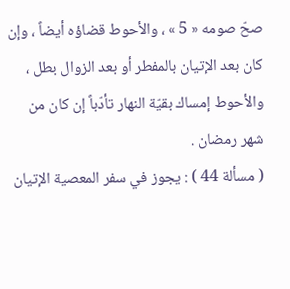صحّ صومه « 5 » ، والأحوط قضاؤه أيضاً ، وإن كان بعد الإتيان بالمفطر أو بعد الزوال بطل ، والأحوط إمساك بقيّة النهار تأدّباً إن كان من شهر رمضان .
( مسألة 44 ) : يجوز في سفر المعصية الإتيان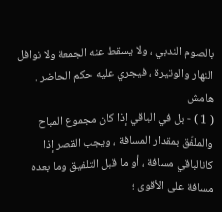بالصوم الندبي ، ولا يسقط عنه الجمعة ولا نوافل النهار والوتيرة ، فيجري عليه حكم الحاضر .
هامش
( 1 ) - بل في الباقي إذا كان مجموع المباح والملفّق بمقدار المسافة ، ويجب القصر إذا كانالباقي مسافة ، أو ما قبل التلفيق وما بعده مسافة على الأقوى ؛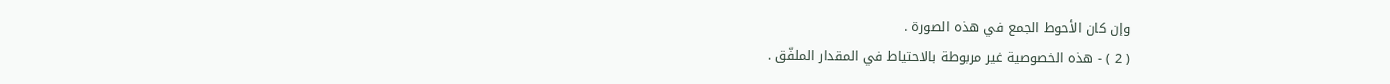وإن كان الأحوط الجمع في هذه الصورة .
( 2 ) - هذه الخصوصية غير مربوطة بالاحتياط في المقدار الملفّق .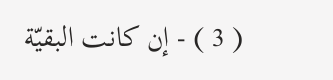( 3 ) - إن كانت البقيّة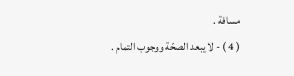مسافة .
( 4 ) - لا يبعد الصحّة ووجوب التمام .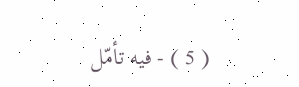( 5 ) - فيه تأمّل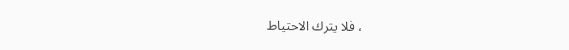، فلا يترك الاحتياط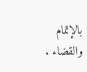بالإتمام والقضاء .